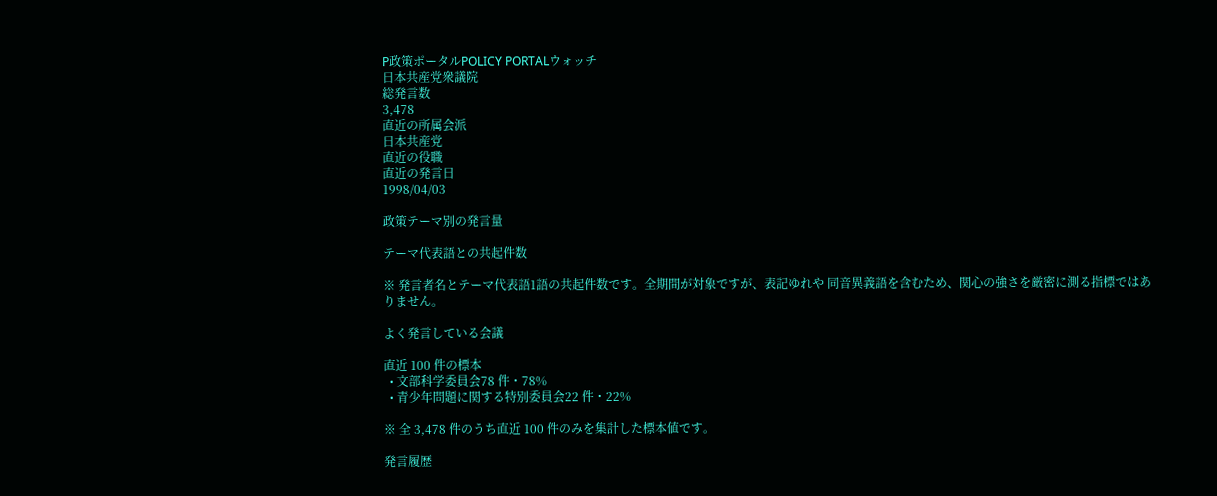P政策ポータルPOLICY PORTALウォッチ
日本共産党衆議院
総発言数
3,478
直近の所属会派
日本共産党
直近の役職
直近の発言日
1998/04/03

政策テーマ別の発言量

テーマ代表語との共起件数

※ 発言者名とテーマ代表語1語の共起件数です。全期間が対象ですが、表記ゆれや 同音異義語を含むため、関心の強さを厳密に測る指標ではありません。

よく発言している会議

直近 100 件の標本
  • 文部科学委員会78 件・78%
  • 青少年問題に関する特別委員会22 件・22%

※ 全 3,478 件のうち直近 100 件のみを集計した標本値です。

発言履歴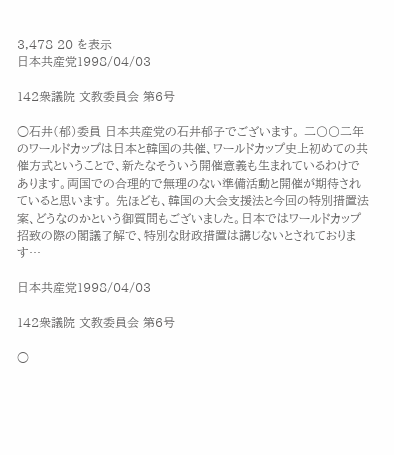3,478 20 を表示
日本共産党1998/04/03

142衆議院 文教委員会 第6号

○石井(郁)委員 日本共産党の石井郁子でございます。 二〇〇二年のワールドカップは日本と韓国の共催、ワールドカップ史上初めての共催方式ということで、新たなそういう開催意義も生まれているわけであります。両国での合理的で無理のない準備活動と開催が期待されていると思います。 先ほども、韓国の大会支援法と今回の特別措置法案、どうなのかという御質問もございました。日本ではワールドカップ招致の際の閣議了解で、特別な財政措置は講じないとされております…

日本共産党1998/04/03

142衆議院 文教委員会 第6号

○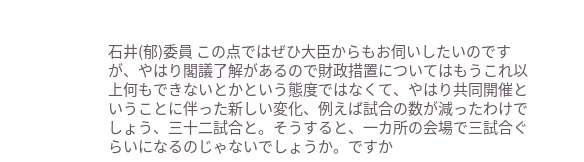石井(郁)委員 この点ではぜひ大臣からもお伺いしたいのですが、やはり閣議了解があるので財政措置についてはもうこれ以上何もできないとかという態度ではなくて、やはり共同開催ということに伴った新しい変化、例えば試合の数が減ったわけでしょう、三十二試合と。そうすると、一カ所の会場で三試合ぐらいになるのじゃないでしょうか。ですか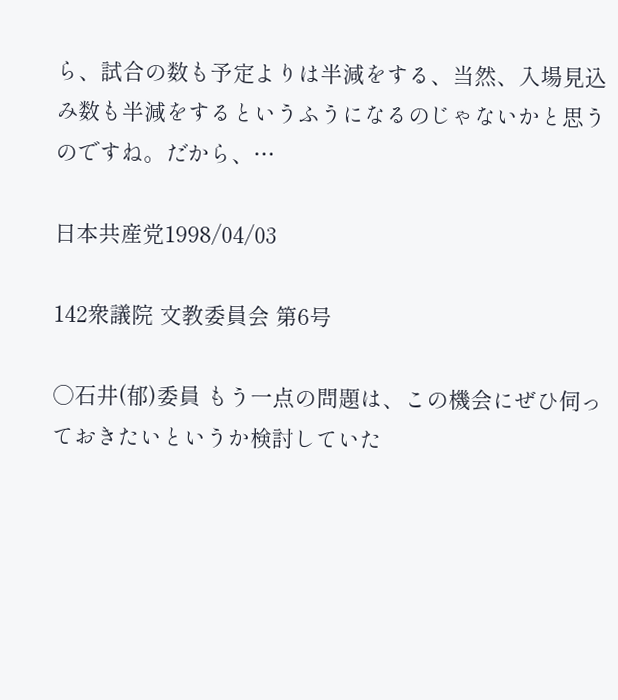ら、試合の数も予定よりは半減をする、当然、入場見込み数も半減をするというふうになるのじゃないかと思うのですね。だから、…

日本共産党1998/04/03

142衆議院 文教委員会 第6号

○石井(郁)委員 もう一点の問題は、この機会にぜひ伺っておきたいというか検討していた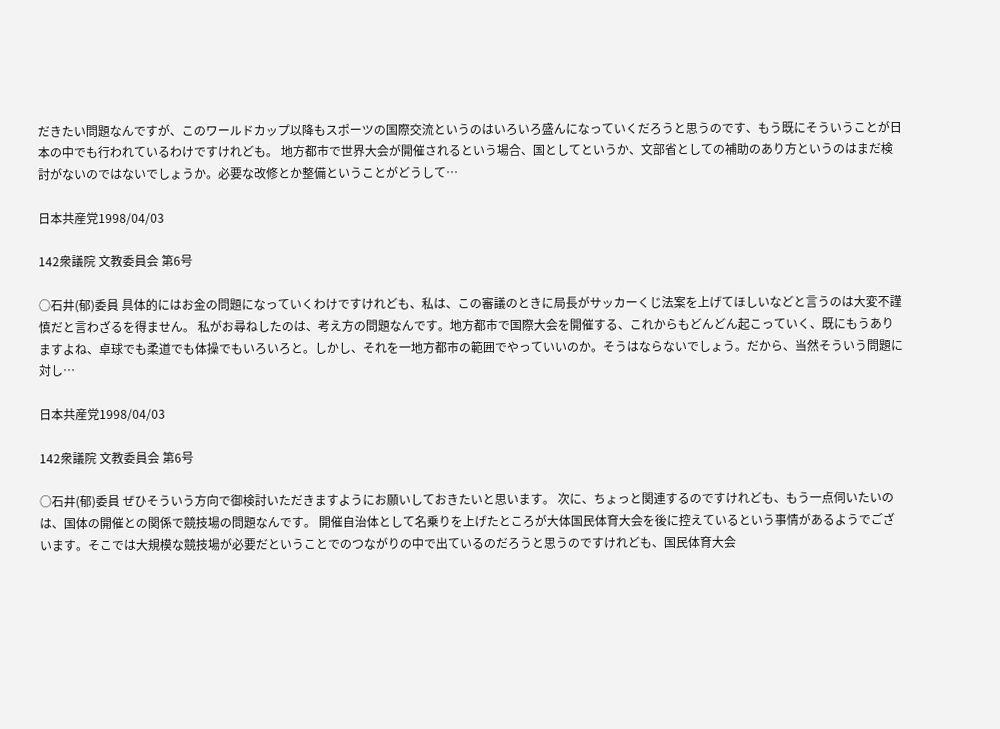だきたい問題なんですが、このワールドカップ以降もスポーツの国際交流というのはいろいろ盛んになっていくだろうと思うのです、もう既にそういうことが日本の中でも行われているわけですけれども。 地方都市で世界大会が開催されるという場合、国としてというか、文部省としての補助のあり方というのはまだ検討がないのではないでしょうか。必要な改修とか整備ということがどうして…

日本共産党1998/04/03

142衆議院 文教委員会 第6号

○石井(郁)委員 具体的にはお金の問題になっていくわけですけれども、私は、この審議のときに局長がサッカーくじ法案を上げてほしいなどと言うのは大変不謹慎だと言わざるを得ません。 私がお尋ねしたのは、考え方の問題なんです。地方都市で国際大会を開催する、これからもどんどん起こっていく、既にもうありますよね、卓球でも柔道でも体操でもいろいろと。しかし、それを一地方都市の範囲でやっていいのか。そうはならないでしょう。だから、当然そういう問題に対し…

日本共産党1998/04/03

142衆議院 文教委員会 第6号

○石井(郁)委員 ぜひそういう方向で御検討いただきますようにお願いしておきたいと思います。 次に、ちょっと関連するのですけれども、もう一点伺いたいのは、国体の開催との関係で競技場の問題なんです。 開催自治体として名乗りを上げたところが大体国民体育大会を後に控えているという事情があるようでございます。そこでは大規模な競技場が必要だということでのつながりの中で出ているのだろうと思うのですけれども、国民体育大会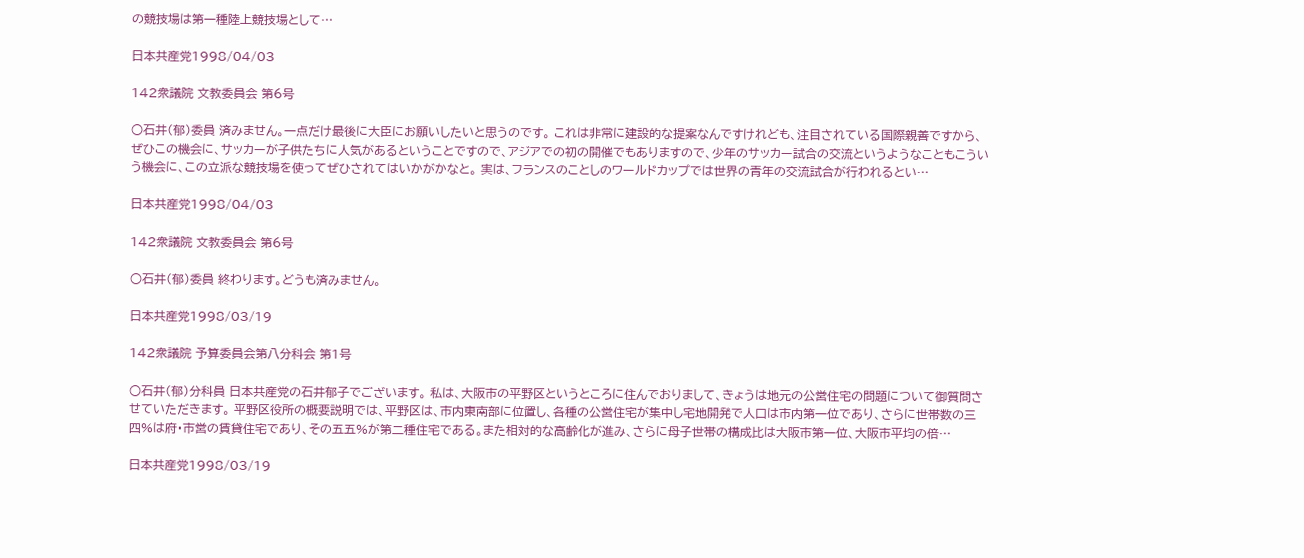の競技場は第一種陸上競技場として…

日本共産党1998/04/03

142衆議院 文教委員会 第6号

○石井(郁)委員 済みません。一点だけ最後に大臣にお願いしたいと思うのです。 これは非常に建設的な提案なんですけれども、注目されている国際親善ですから、ぜひこの機会に、サッカーが子供たちに人気があるということですので、アジアでの初の開催でもありますので、少年のサッカー試合の交流というようなこともこういう機会に、この立派な競技場を使ってぜひされてはいかがかなと。 実は、フランスのことしのワールドカップでは世界の青年の交流試合が行われるとい…

日本共産党1998/04/03

142衆議院 文教委員会 第6号

○石井(郁)委員 終わります。どうも済みません。

日本共産党1998/03/19

142衆議院 予算委員会第八分科会 第1号

○石井(郁)分科員 日本共産党の石井郁子でございます。 私は、大阪市の平野区というところに住んでおりまして、きょうは地元の公営住宅の問題について御質問させていただきます。 平野区役所の概要説明では、平野区は、市内東南部に位置し、各種の公営住宅が集中し宅地開発で人口は市内第一位であり、さらに世帯数の三四%は府・市営の賃貸住宅であり、その五五%が第二種住宅である。また相対的な高齢化が進み、さらに母子世帯の構成比は大阪市第一位、大阪市平均の倍…

日本共産党1998/03/19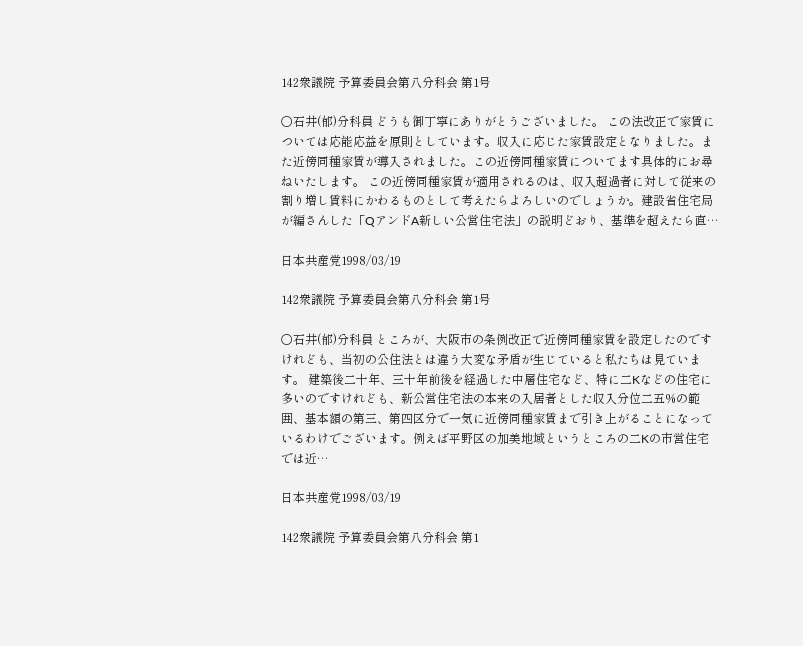142衆議院 予算委員会第八分科会 第1号

○石井(郁)分科員 どうも御丁寧にありがとうございました。 この法改正で家賃については応能応益を原則としています。収入に応じた家賃設定となりました。また近傍同種家賃が導入されました。この近傍同種家賃についてます具体的にお尋ねいたします。 この近傍同種家賃が適用されるのは、収入超過者に対して従来の割り増し賃料にかわるものとして考えたらよろしいのでしょうか。建設省住宅局が編さんした「QアンドA新しい公営住宅法」の説明どおり、基準を超えたら直…

日本共産党1998/03/19

142衆議院 予算委員会第八分科会 第1号

○石井(郁)分科員 ところが、大阪市の条例改正で近傍同種家賃を設定したのですけれども、当初の公住法とは違う大変な矛盾が生じていると私たちは見ています。 建築後二十年、三十年前後を経過した中層住宅など、特に二Kなどの住宅に多いのですけれども、新公営住宅法の本来の入居者とした収入分位二五%の範囲、基本額の第三、第四区分で一気に近傍同種家賃まで引き上がることになっているわけでございます。例えば平野区の加美地域というところの二Kの市営住宅では近…

日本共産党1998/03/19

142衆議院 予算委員会第八分科会 第1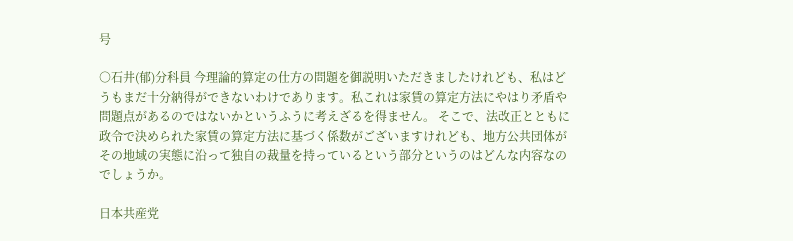号

○石井(郁)分科員 今理論的算定の仕方の問題を御説明いただきましたけれども、私はどうもまだ十分納得ができないわけであります。私これは家賃の算定方法にやはり矛盾や問題点があるのではないかというふうに考えざるを得ません。 そこで、法改正とともに政令で決められた家賃の算定方法に基づく係数がございますけれども、地方公共団体がその地域の実態に沿って独自の裁量を持っているという部分というのはどんな内容なのでしょうか。

日本共産党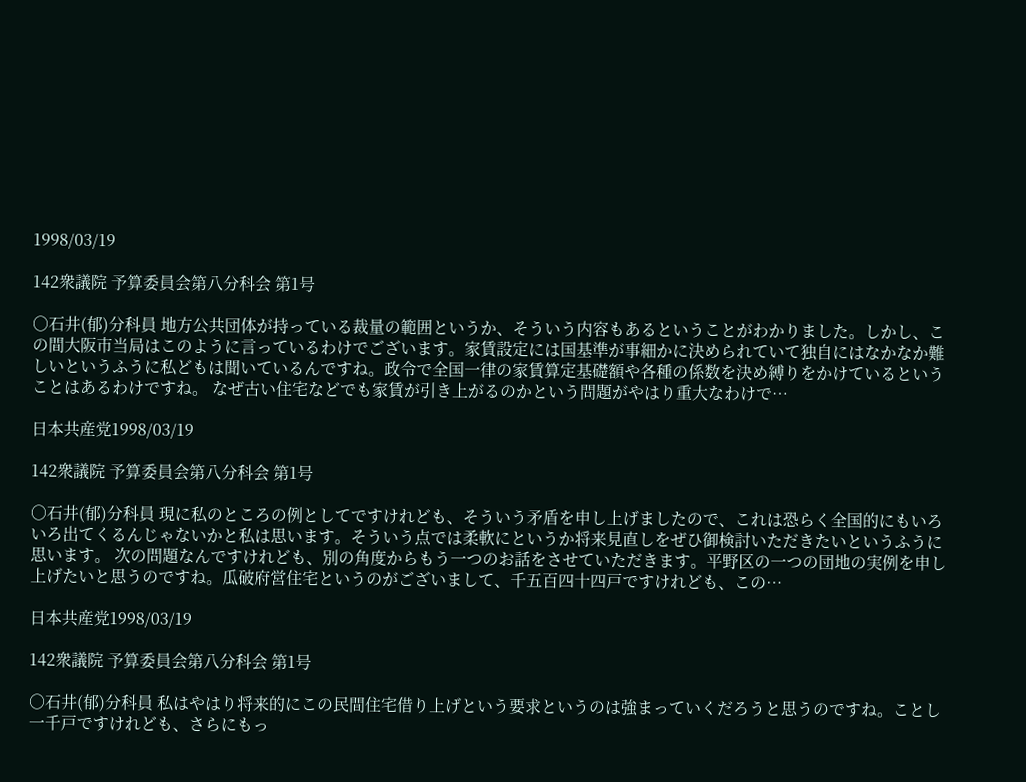1998/03/19

142衆議院 予算委員会第八分科会 第1号

○石井(郁)分科員 地方公共団体が持っている裁量の範囲というか、そういう内容もあるということがわかりました。しかし、この間大阪市当局はこのように言っているわけでございます。家賃設定には国基準が事細かに決められていて独自にはなかなか難しいというふうに私どもは聞いているんですね。政令で全国一律の家賃算定基礎額や各種の係数を決め縛りをかけているということはあるわけですね。 なぜ古い住宅などでも家賃が引き上がるのかという問題がやはり重大なわけで…

日本共産党1998/03/19

142衆議院 予算委員会第八分科会 第1号

○石井(郁)分科員 現に私のところの例としてですけれども、そういう矛盾を申し上げましたので、これは恐らく全国的にもいろいろ出てくるんじゃないかと私は思います。そういう点では柔軟にというか将来見直しをぜひ御検討いただきたいというふうに思います。 次の問題なんですけれども、別の角度からもう一つのお話をさせていただきます。平野区の一つの団地の実例を申し上げたいと思うのですね。瓜破府営住宅というのがございまして、千五百四十四戸ですけれども、この…

日本共産党1998/03/19

142衆議院 予算委員会第八分科会 第1号

○石井(郁)分科員 私はやはり将来的にこの民間住宅借り上げという要求というのは強まっていくだろうと思うのですね。ことし一千戸ですけれども、さらにもっ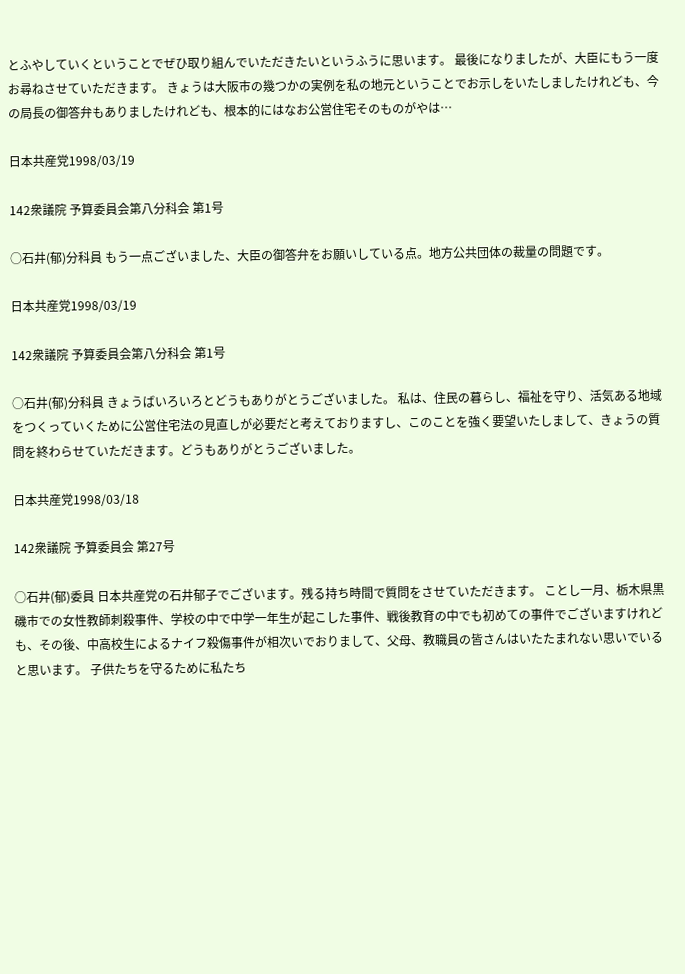とふやしていくということでぜひ取り組んでいただきたいというふうに思います。 最後になりましたが、大臣にもう一度お尋ねさせていただきます。 きょうは大阪市の幾つかの実例を私の地元ということでお示しをいたしましたけれども、今の局長の御答弁もありましたけれども、根本的にはなお公営住宅そのものがやは…

日本共産党1998/03/19

142衆議院 予算委員会第八分科会 第1号

○石井(郁)分科員 もう一点ございました、大臣の御答弁をお願いしている点。地方公共団体の裁量の問題です。

日本共産党1998/03/19

142衆議院 予算委員会第八分科会 第1号

○石井(郁)分科員 きょうばいろいろとどうもありがとうございました。 私は、住民の暮らし、福祉を守り、活気ある地域をつくっていくために公営住宅法の見直しが必要だと考えておりますし、このことを強く要望いたしまして、きょうの質問を終わらせていただきます。どうもありがとうございました。

日本共産党1998/03/18

142衆議院 予算委員会 第27号

○石井(郁)委員 日本共産党の石井郁子でございます。残る持ち時間で質問をさせていただきます。 ことし一月、栃木県黒磯市での女性教師刺殺事件、学校の中で中学一年生が起こした事件、戦後教育の中でも初めての事件でございますけれども、その後、中高校生によるナイフ殺傷事件が相次いでおりまして、父母、教職員の皆さんはいたたまれない思いでいると思います。 子供たちを守るために私たち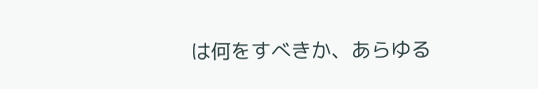は何をすべきか、あらゆる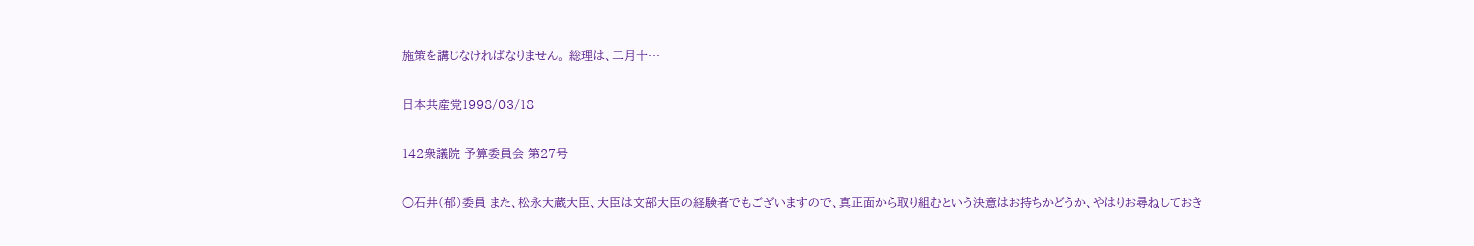施策を講じなければなりません。 総理は、二月十…

日本共産党1998/03/18

142衆議院 予算委員会 第27号

○石井(郁)委員 また、松永大蔵大臣、大臣は文部大臣の経験者でもございますので、真正面から取り組むという決意はお持ちかどうか、やはりお尋ねしておき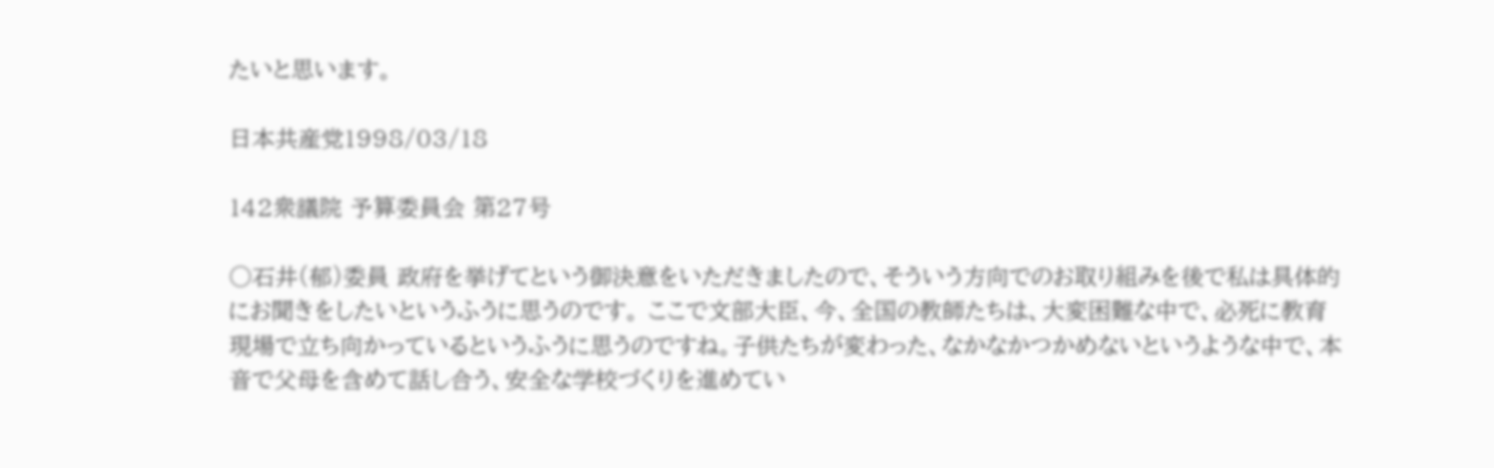たいと思います。

日本共産党1998/03/18

142衆議院 予算委員会 第27号

○石井(郁)委員 政府を挙げてという御決意をいただきましたので、そういう方向でのお取り組みを後で私は具体的にお聞きをしたいというふうに思うのです。 ここで文部大臣、今、全国の教師たちは、大変困難な中で、必死に教育現場で立ち向かっているというふうに思うのですね。子供たちが変わった、なかなかつかめないというような中で、本音で父母を含めて話し合う、安全な学校づくりを進めてい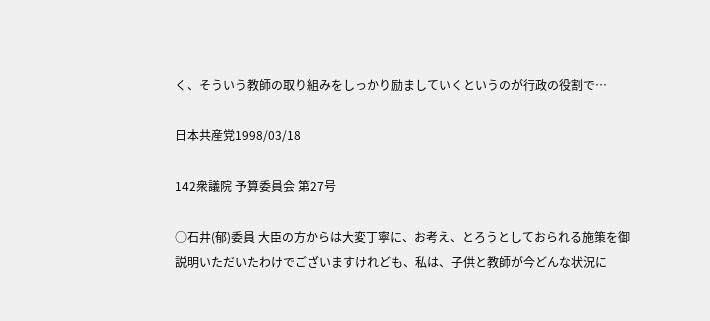く、そういう教師の取り組みをしっかり励ましていくというのが行政の役割で…

日本共産党1998/03/18

142衆議院 予算委員会 第27号

○石井(郁)委員 大臣の方からは大変丁寧に、お考え、とろうとしておられる施策を御説明いただいたわけでございますけれども、私は、子供と教師が今どんな状況に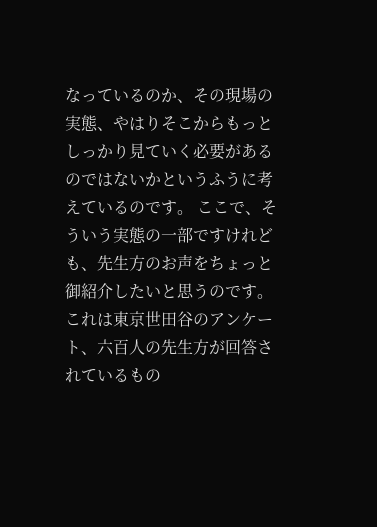なっているのか、その現場の実態、やはりそこからもっとしっかり見ていく必要があるのではないかというふうに考えているのです。 ここで、そういう実態の一部ですけれども、先生方のお声をちょっと御紹介したいと思うのです。これは東京世田谷のアンケート、六百人の先生方が回答されているもの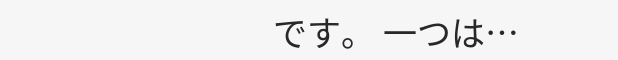です。 一つは…